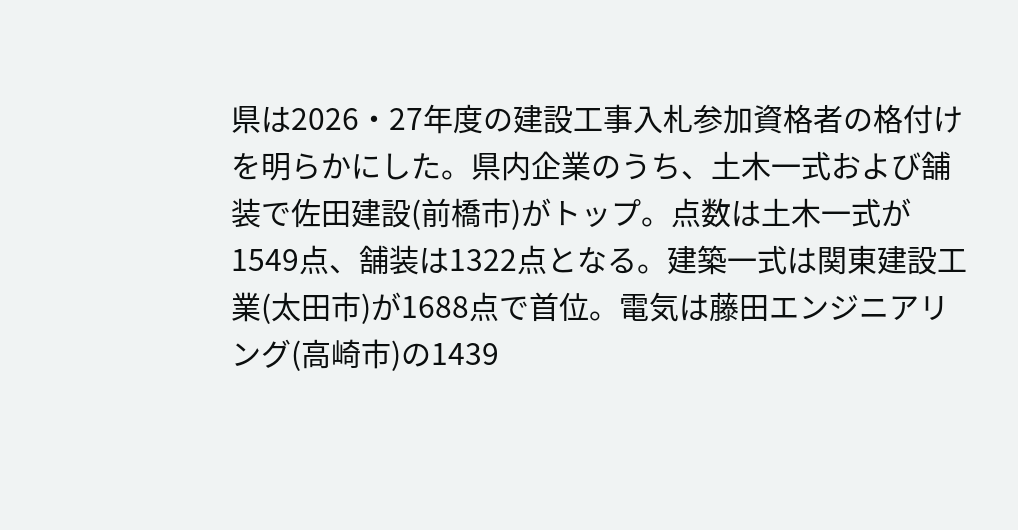県は2026・27年度の建設工事入札参加資格者の格付けを明らかにした。県内企業のうち、土木一式および舗装で佐田建設(前橋市)がトップ。点数は土木一式が1549点、舗装は1322点となる。建築一式は関東建設工業(太田市)が1688点で首位。電気は藤田エンジニアリング(高崎市)の1439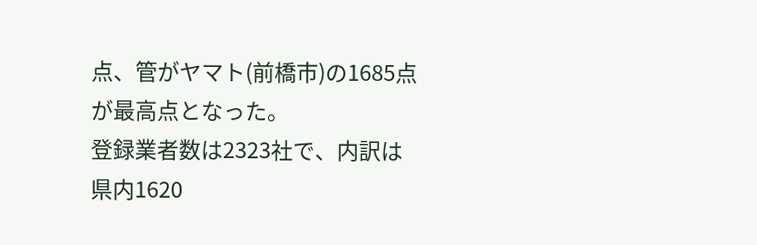点、管がヤマト(前橋市)の1685点が最高点となった。
登録業者数は2323社で、内訳は県内1620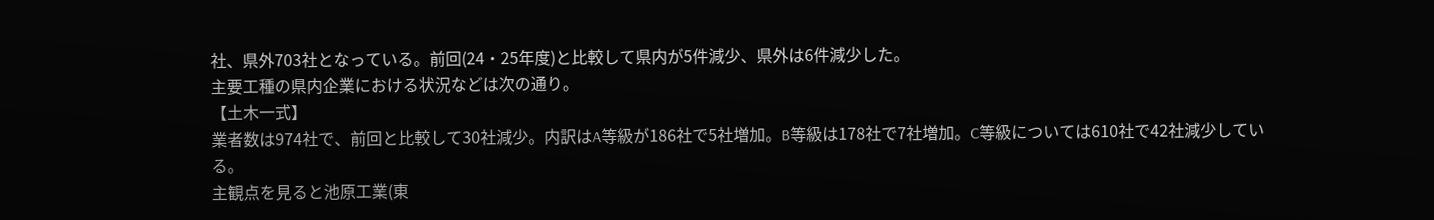社、県外703社となっている。前回(24・25年度)と比較して県内が5件減少、県外は6件減少した。
主要工種の県内企業における状況などは次の通り。
【土木一式】
業者数は974社で、前回と比較して30社減少。内訳はA等級が186社で5社増加。B等級は178社で7社増加。C等級については610社で42社減少している。
主観点を見ると池原工業(東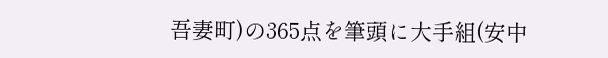吾妻町)の365点を筆頭に大手組(安中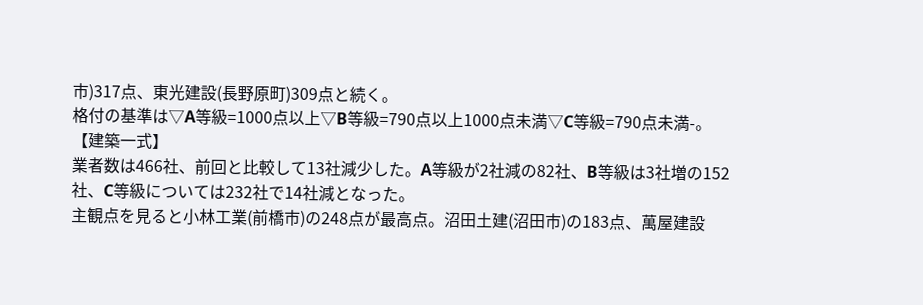市)317点、東光建設(長野原町)309点と続く。
格付の基準は▽A等級=1000点以上▽B等級=790点以上1000点未満▽C等級=790点未満-。
【建築一式】
業者数は466社、前回と比較して13社減少した。A等級が2社減の82社、B等級は3社増の152社、C等級については232社で14社減となった。
主観点を見ると小林工業(前橋市)の248点が最高点。沼田土建(沼田市)の183点、萬屋建設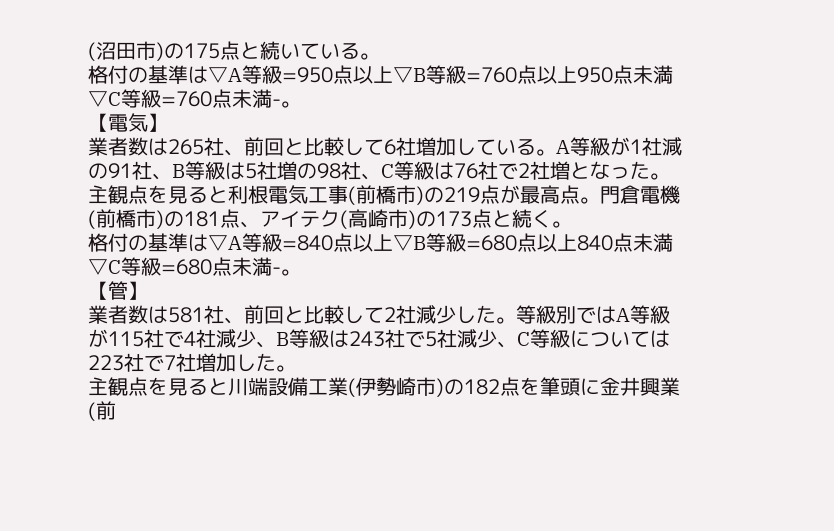(沼田市)の175点と続いている。
格付の基準は▽A等級=950点以上▽B等級=760点以上950点未満▽C等級=760点未満-。
【電気】
業者数は265社、前回と比較して6社増加している。A等級が1社減の91社、B等級は5社増の98社、C等級は76社で2社増となった。
主観点を見ると利根電気工事(前橋市)の219点が最高点。門倉電機(前橋市)の181点、アイテク(高崎市)の173点と続く。
格付の基準は▽A等級=840点以上▽B等級=680点以上840点未満▽C等級=680点未満-。
【管】
業者数は581社、前回と比較して2社減少した。等級別ではA等級が115社で4社減少、B等級は243社で5社減少、C等級については223社で7社増加した。
主観点を見ると川端設備工業(伊勢崎市)の182点を筆頭に金井興業(前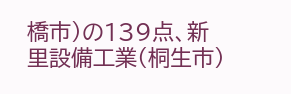橋市)の139点、新里設備工業(桐生市)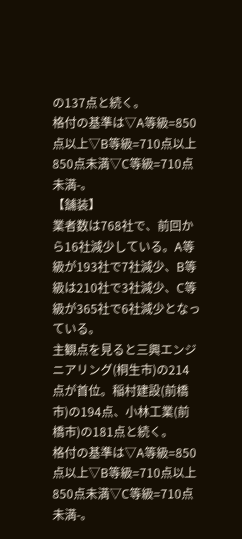の137点と続く。
格付の基準は▽A等級=850点以上▽B等級=710点以上850点未満▽C等級=710点未満-。
【舗装】
業者数は768社で、前回から16社減少している。A等級が193社で7社減少、B等級は210社で3社減少、C等級が365社で6社減少となっている。
主観点を見ると三興エンジニアリング(桐生市)の214点が首位。稲村建設(前橋市)の194点、小林工業(前橋市)の181点と続く。
格付の基準は▽A等級=850点以上▽B等級=710点以上850点未満▽C等級=710点未満-。